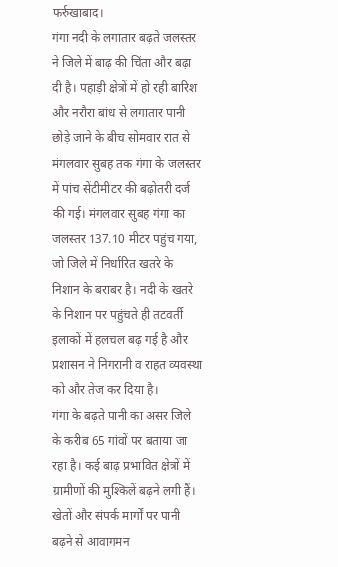फर्रुखाबाद।
गंगा नदी के लगातार बढ़ते जलस्तर ने जिले में बाढ़ की चिंता और बढ़ा दी है। पहाड़ी क्षेत्रों में हो रही बारिश और नरौरा बांध से लगातार पानी छोड़े जाने के बीच सोमवार रात से मंगलवार सुबह तक गंगा के जलस्तर में पांच सेंटीमीटर की बढ़ोतरी दर्ज की गई। मंगलवार सुबह गंगा का जलस्तर 137.10 मीटर पहुंच गया, जो जिले में निर्धारित खतरे के निशान के बराबर है। नदी के खतरे के निशान पर पहुंचते ही तटवर्ती इलाकों में हलचल बढ़ गई है और प्रशासन ने निगरानी व राहत व्यवस्था को और तेज कर दिया है।
गंगा के बढ़ते पानी का असर जिले के करीब 65 गांवों पर बताया जा रहा है। कई बाढ़ प्रभावित क्षेत्रों में ग्रामीणों की मुश्किलें बढ़ने लगी हैं। खेतों और संपर्क मार्गों पर पानी बढ़ने से आवागमन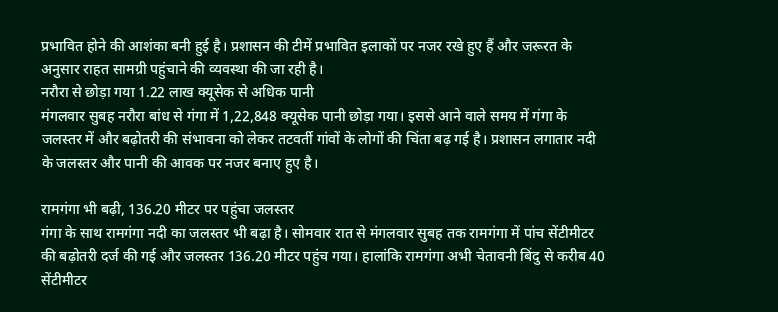प्रभावित होने की आशंका बनी हुई है। प्रशासन की टीमें प्रभावित इलाकों पर नजर रखे हुए हैं और जरूरत के अनुसार राहत सामग्री पहुंचाने की व्यवस्था की जा रही है।
नरौरा से छोड़ा गया 1.22 लाख क्यूसेक से अधिक पानी
मंगलवार सुबह नरौरा बांध से गंगा में 1,22,848 क्यूसेक पानी छोड़ा गया। इससे आने वाले समय में गंगा के जलस्तर में और बढ़ोतरी की संभावना को लेकर तटवर्ती गांवों के लोगों की चिंता बढ़ गई है। प्रशासन लगातार नदी के जलस्तर और पानी की आवक पर नजर बनाए हुए है।

रामगंगा भी बढ़ी, 136.20 मीटर पर पहुंचा जलस्तर
गंगा के साथ रामगंगा नदी का जलस्तर भी बढ़ा है। सोमवार रात से मंगलवार सुबह तक रामगंगा में पांच सेंटीमीटर की बढ़ोतरी दर्ज की गई और जलस्तर 136.20 मीटर पहुंच गया। हालांकि रामगंगा अभी चेतावनी बिंदु से करीब 40 सेंटीमीटर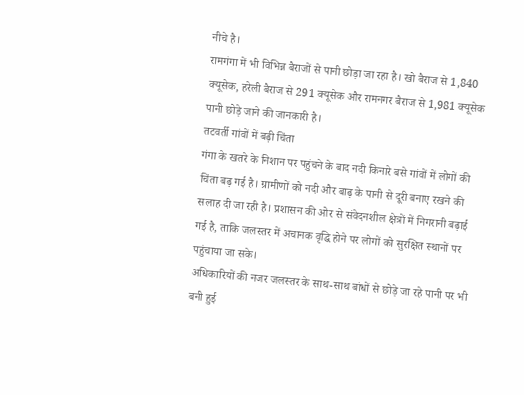नीचे है।
रामगंगा में भी विभिन्न बैराजों से पानी छोड़ा जा रहा है। खो बैराज से 1,840 क्यूसेक, हरेली बैराज से 291 क्यूसेक और रामनगर बैराज से 1,981 क्यूसेक पानी छोड़े जाने की जानकारी है।
तटवर्ती गांवों में बढ़ी चिंता
गंगा के खतरे के निशान पर पहुंचने के बाद नदी किनारे बसे गांवों में लोगों की चिंता बढ़ गई है। ग्रामीणों को नदी और बाढ़ के पानी से दूरी बनाए रखने की सलाह दी जा रही है। प्रशासन की ओर से संवेदनशील क्षेत्रों में निगरानी बढ़ाई गई है, ताकि जलस्तर में अचानक वृद्धि होने पर लोगों को सुरक्षित स्थानों पर पहुंचाया जा सके।
अधिकारियों की नजर जलस्तर के साथ-साथ बांधों से छोड़े जा रहे पानी पर भी बनी हुई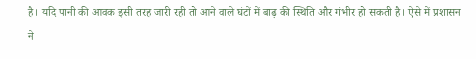है। यदि पानी की आवक इसी तरह जारी रही तो आने वाले घंटों में बाढ़ की स्थिति और गंभीर हो सकती है। ऐसे में प्रशासन ने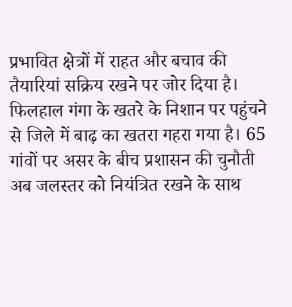प्रभावित क्षेत्रों में राहत और बचाव की तैयारियां सक्रिय रखने पर जोर दिया है।
फिलहाल गंगा के खतरे के निशान पर पहुंचने से जिले में बाढ़ का खतरा गहरा गया है। 65 गांवों पर असर के बीच प्रशासन की चुनौती अब जलस्तर को नियंत्रित रखने के साथ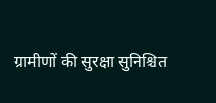ग्रामीणों की सुरक्षा सुनिश्चित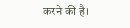करने की है।